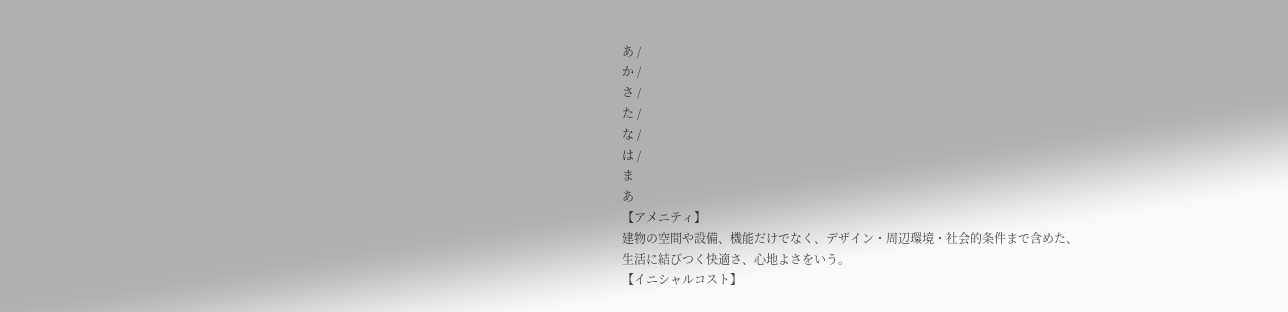あ /
か /
さ /
た /
な /
は /
ま
あ
【アメニティ】
建物の空間や設備、機能だけでなく、デザイン・周辺環境・社会的条件まで含めた、
生活に結びつく快適さ、心地よさをいう。
【イニシャルコスト】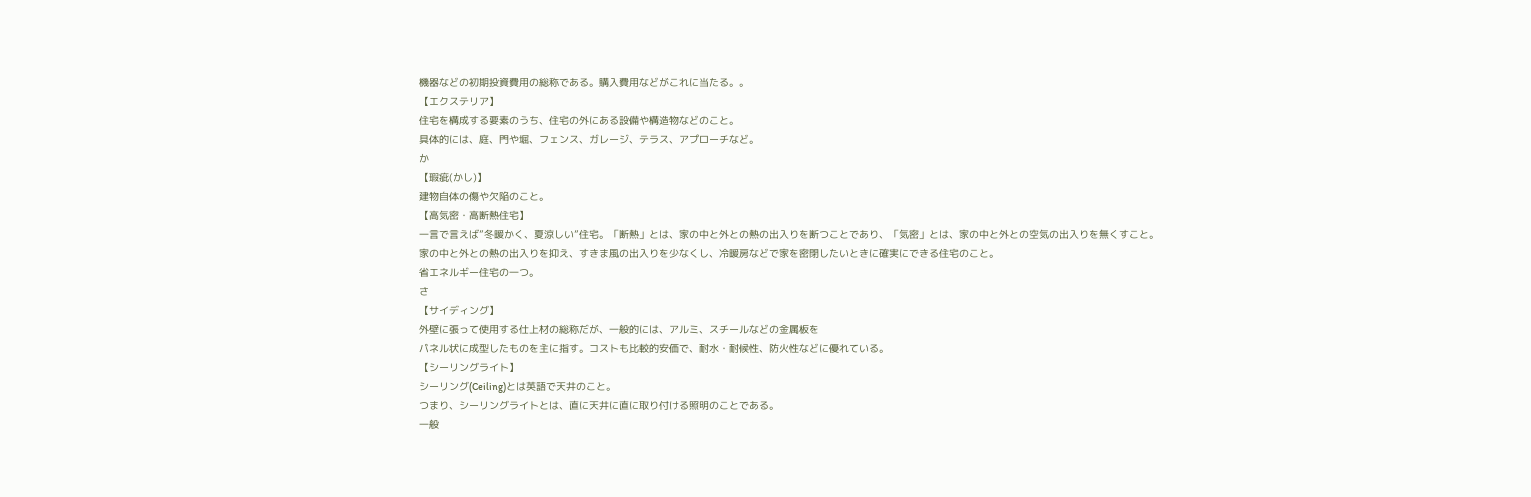機器などの初期投資費用の総称である。購入費用などがこれに当たる。。
【エクステリア】
住宅を構成する要素のうち、住宅の外にある設備や構造物などのこと。
具体的には、庭、門や堀、フェンス、ガレージ、テラス、アプローチなど。
か
【瑕疵(かし)】
建物自体の傷や欠陥のこと。
【高気密・高断熱住宅】
一言で言えば”冬暖かく、夏涼しい”住宅。「断熱」とは、家の中と外との熱の出入りを断つことであり、「気密」とは、家の中と外との空気の出入りを無くすこと。
家の中と外との熱の出入りを抑え、すきま風の出入りを少なくし、冷暖房などで家を密閉したいときに確実にできる住宅のこと。
省エネルギー住宅の一つ。
さ
【サイディング】
外壁に張って使用する仕上材の総称だが、一般的には、アルミ、スチールなどの金属板を
パネル状に成型したものを主に指す。コストも比較的安価で、耐水・耐候性、防火性などに優れている。
【シーリングライト】
シーリング(Ceiling)とは英語で天井のこと。
つまり、シーリングライトとは、直に天井に直に取り付ける照明のことである。
一般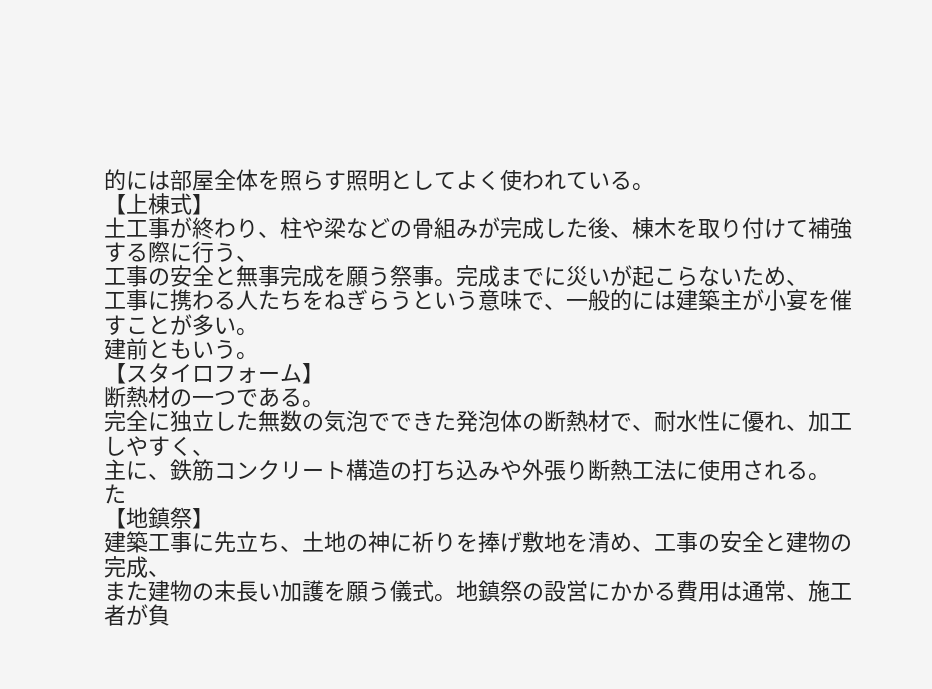的には部屋全体を照らす照明としてよく使われている。
【上棟式】
土工事が終わり、柱や梁などの骨組みが完成した後、棟木を取り付けて補強する際に行う、
工事の安全と無事完成を願う祭事。完成までに災いが起こらないため、
工事に携わる人たちをねぎらうという意味で、一般的には建築主が小宴を催すことが多い。
建前ともいう。
【スタイロフォーム】
断熱材の一つである。
完全に独立した無数の気泡でできた発泡体の断熱材で、耐水性に優れ、加工しやすく、
主に、鉄筋コンクリート構造の打ち込みや外張り断熱工法に使用される。
た
【地鎮祭】
建築工事に先立ち、土地の神に祈りを捧げ敷地を清め、工事の安全と建物の完成、
また建物の末長い加護を願う儀式。地鎮祭の設営にかかる費用は通常、施工者が負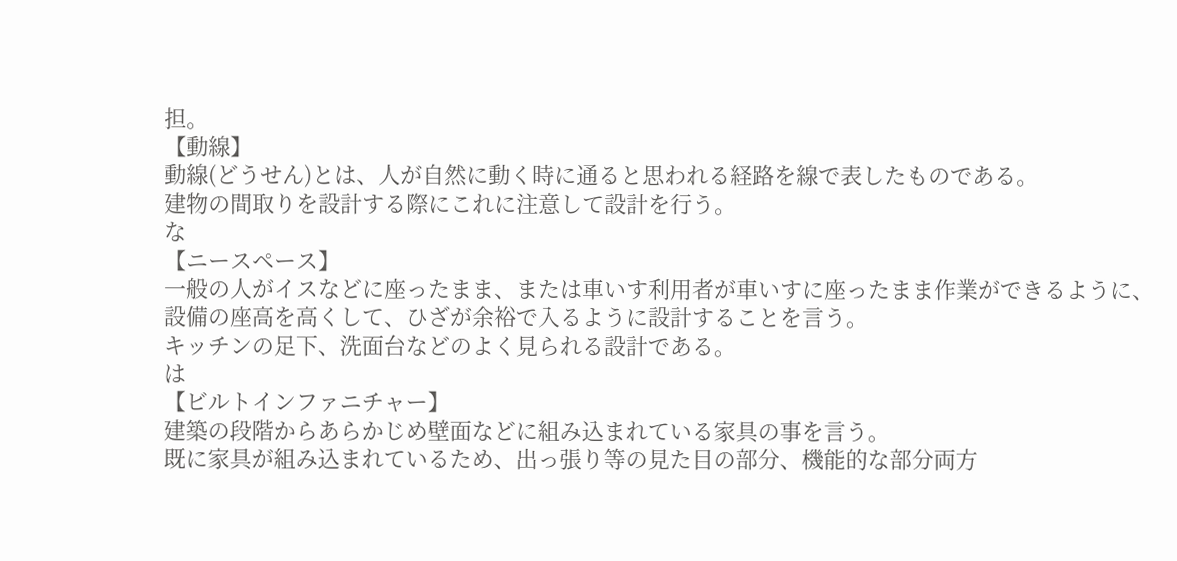担。
【動線】
動線(どうせん)とは、人が自然に動く時に通ると思われる経路を線で表したものである。
建物の間取りを設計する際にこれに注意して設計を行う。
な
【ニースペース】
一般の人がイスなどに座ったまま、または車いす利用者が車いすに座ったまま作業ができるように、
設備の座高を高くして、ひざが余裕で入るように設計することを言う。
キッチンの足下、洗面台などのよく見られる設計である。
は
【ビルトインファニチャー】
建築の段階からあらかじめ壁面などに組み込まれている家具の事を言う。
既に家具が組み込まれているため、出っ張り等の見た目の部分、機能的な部分両方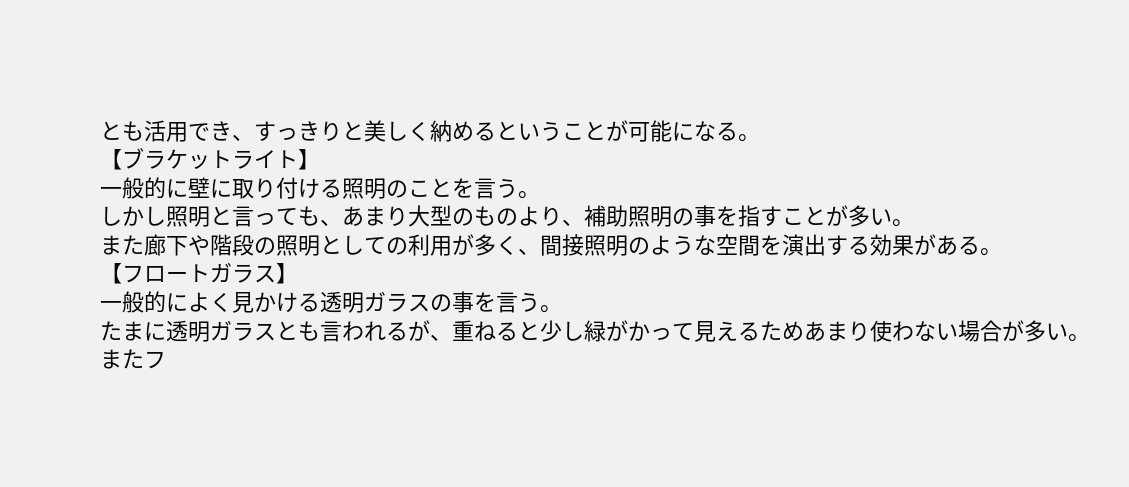とも活用でき、すっきりと美しく納めるということが可能になる。
【ブラケットライト】
一般的に壁に取り付ける照明のことを言う。
しかし照明と言っても、あまり大型のものより、補助照明の事を指すことが多い。
また廊下や階段の照明としての利用が多く、間接照明のような空間を演出する効果がある。
【フロートガラス】
一般的によく見かける透明ガラスの事を言う。
たまに透明ガラスとも言われるが、重ねると少し緑がかって見えるためあまり使わない場合が多い。
またフ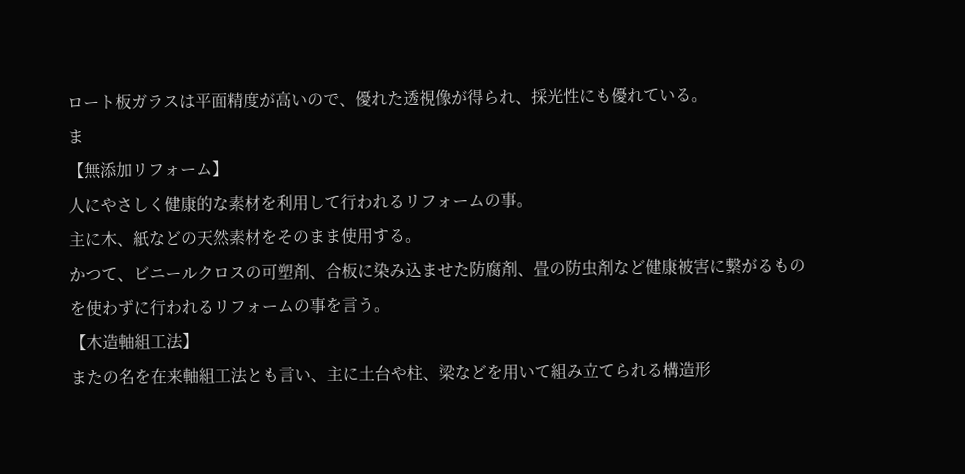ロート板ガラスは平面精度が高いので、優れた透視像が得られ、採光性にも優れている。
ま
【無添加リフォーム】
人にやさしく健康的な素材を利用して行われるリフォームの事。
主に木、紙などの天然素材をそのまま使用する。
かつて、ビニールクロスの可塑剤、合板に染み込ませた防腐剤、畳の防虫剤など健康被害に繋がるものを使わずに行われるリフォームの事を言う。
【木造軸組工法】
またの名を在来軸組工法とも言い、主に土台や柱、梁などを用いて組み立てられる構造形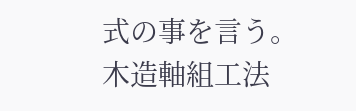式の事を言う。
木造軸組工法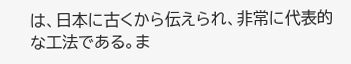は、日本に古くから伝えられ、非常に代表的な工法である。ま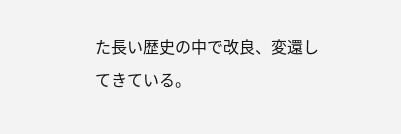た長い歴史の中で改良、変還してきている。